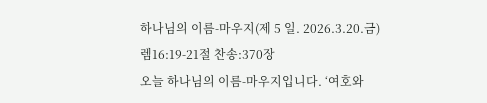하나님의 이름-마우지(제 5 일. 2026.3.20.금)
렘16:19-21절 찬송:370장
오늘 하나님의 이름-마우지입니다. ‘여호와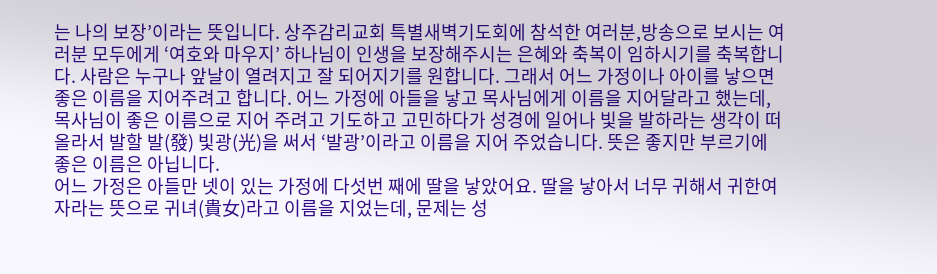는 나의 보장’이라는 뜻입니다. 상주감리교회 특별새벽기도회에 참석한 여러분,방송으로 보시는 여러분 모두에게 ‘여호와 마우지’ 하나님이 인생을 보장해주시는 은혜와 축복이 임하시기를 축복합니다. 사람은 누구나 앞날이 열려지고 잘 되어지기를 원합니다. 그래서 어느 가정이나 아이를 낳으면 좋은 이름을 지어주려고 합니다. 어느 가정에 아들을 낳고 목사님에게 이름을 지어달라고 했는데, 목사님이 좋은 이름으로 지어 주려고 기도하고 고민하다가 성경에 일어나 빛을 발하라는 생각이 떠올라서 발할 발(發) 빛광(光)을 써서 ‘발광’이라고 이름을 지어 주었습니다. 뜻은 좋지만 부르기에 좋은 이름은 아닙니다.
어느 가정은 아들만 넷이 있는 가정에 다섯번 째에 딸을 낳았어요. 딸을 낳아서 너무 귀해서 귀한여자라는 뜻으로 귀녀(貴女)라고 이름을 지었는데, 문제는 성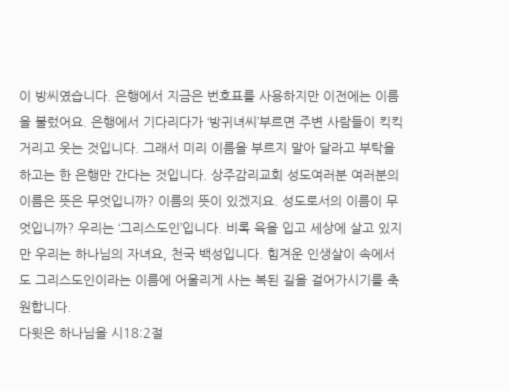이 방씨였습니다. 은행에서 지금은 번호표를 사용하지만 이전에는 이름을 불렀어요. 은행에서 기다리다가 ‘방귀녀씨’부르면 주변 사람들이 킥킥거리고 웃는 것입니다. 그래서 미리 이름을 부르지 말아 달라고 부탁을 하고는 한 은행만 간다는 것입니다. 상주감리교회 성도여러분 여러분의 이름은 뜻은 무엇입니까? 이름의 뜻이 있겠지요. 성도로서의 이름이 무엇입니까? 우리는 ‘그리스도인’입니다. 비록 육을 입고 세상에 살고 있지만 우리는 하나님의 자녀요, 천국 백성입니다. 힘겨운 인생살이 속에서도 그리스도인이라는 이름에 어울리게 사는 복된 길을 걸어가시기를 축원합니다.
다윗은 하나님을 시18:2절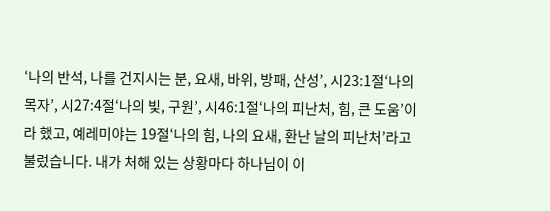‘나의 반석, 나를 건지시는 분, 요새, 바위, 방패, 산성’, 시23:1절‘나의 목자’, 시27:4절‘나의 빛, 구원’, 시46:1절‘나의 피난처, 힘, 큰 도움’이라 했고, 예레미야는 19절‘나의 힘, 나의 요새, 환난 날의 피난처’라고 불렀습니다. 내가 처해 있는 상황마다 하나님이 이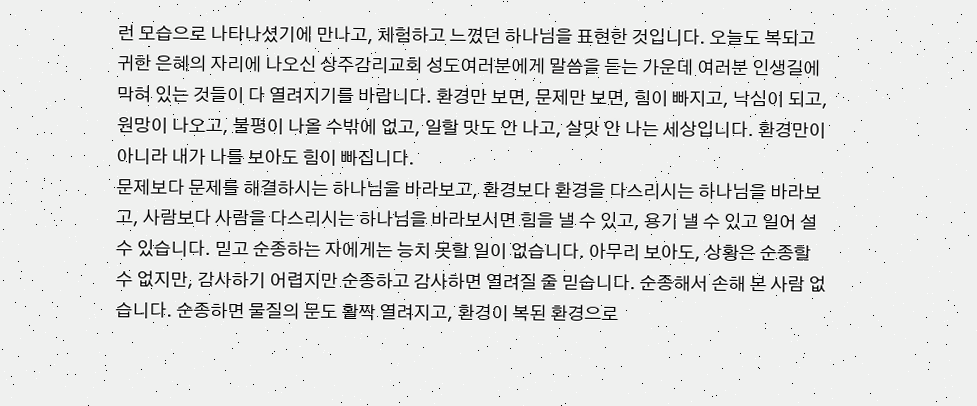런 모습으로 나타나셨기에 만나고, 체험하고 느꼈던 하나님을 표현한 것입니다. 오늘도 복되고 귀한 은혜의 자리에 나오신 상주감리교회 성도여러분에게 말씀을 듣는 가운데 여러분 인생길에 막혀 있는 것들이 다 열려지기를 바랍니다. 환경만 보면, 문제만 보면, 힘이 빠지고, 낙심이 되고, 원망이 나오고, 불평이 나올 수밖에 없고, 일할 맛도 안 나고, 살맛 안 나는 세상입니다. 환경만이 아니라 내가 나를 보아도 힘이 빠집니다.
문제보다 문제를 해결하시는 하나님을 바라보고, 환경보다 환경을 다스리시는 하나님을 바라보고, 사람보다 사람을 다스리시는 하나님을 바라보시면 힘을 낼 수 있고, 용기 낼 수 있고 일어 설 수 있습니다. 믿고 순종하는 자에게는 능치 못할 일이 없습니다. 아무리 보아도, 상황은 순종할 수 없지만, 감사하기 어렵지만 순종하고 감사하면 열려질 줄 믿습니다. 순종해서 손해 본 사람 없습니다. 순종하면 물질의 문도 활짝 열려지고, 환경이 복된 환경으로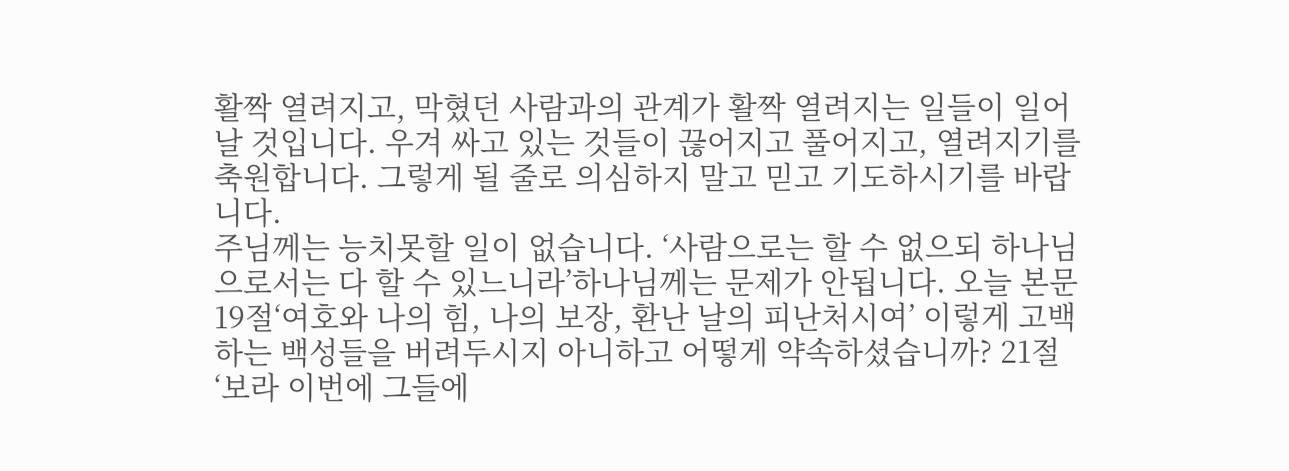활짝 열려지고, 막혔던 사람과의 관계가 활짝 열려지는 일들이 일어날 것입니다. 우겨 싸고 있는 것들이 끊어지고 풀어지고, 열려지기를 축원합니다. 그렇게 될 줄로 의심하지 말고 믿고 기도하시기를 바랍니다.
주님께는 능치못할 일이 없습니다. ‘사람으로는 할 수 없으되 하나님으로서는 다 할 수 있느니라’하나님께는 문제가 안됩니다. 오늘 본문 19절‘여호와 나의 힘, 나의 보장, 환난 날의 피난처시여’ 이렇게 고백하는 백성들을 버려두시지 아니하고 어떻게 약속하셨습니까? 21절‘보라 이번에 그들에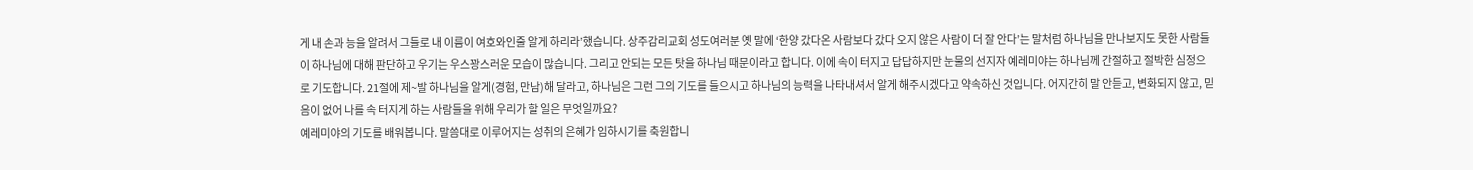게 내 손과 능을 알려서 그들로 내 이름이 여호와인줄 알게 하리라’했습니다. 상주감리교회 성도여러분 옛 말에 ‘한양 갔다온 사람보다 갔다 오지 않은 사람이 더 잘 안다’는 말처럼 하나님을 만나보지도 못한 사람들이 하나님에 대해 판단하고 우기는 우스꽝스러운 모습이 많습니다. 그리고 안되는 모든 탓을 하나님 때문이라고 합니다. 이에 속이 터지고 답답하지만 눈물의 선지자 예레미야는 하나님께 간절하고 절박한 심정으로 기도합니다. 21절에 제~발 하나님을 알게(경험, 만남)해 달라고, 하나님은 그런 그의 기도를 들으시고 하나님의 능력을 나타내셔서 알게 해주시겠다고 약속하신 것입니다. 어지간히 말 안듣고, 변화되지 않고, 믿음이 없어 나를 속 터지게 하는 사람들을 위해 우리가 할 일은 무엇일까요?
예레미야의 기도를 배워봅니다. 말씀대로 이루어지는 성취의 은혜가 임하시기를 축원합니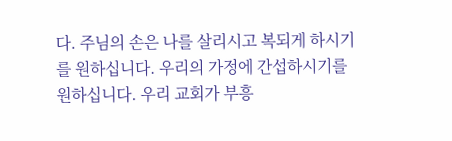다. 주님의 손은 나를 살리시고 복되게 하시기를 원하십니다. 우리의 가정에 간섭하시기를 원하십니다. 우리 교회가 부흥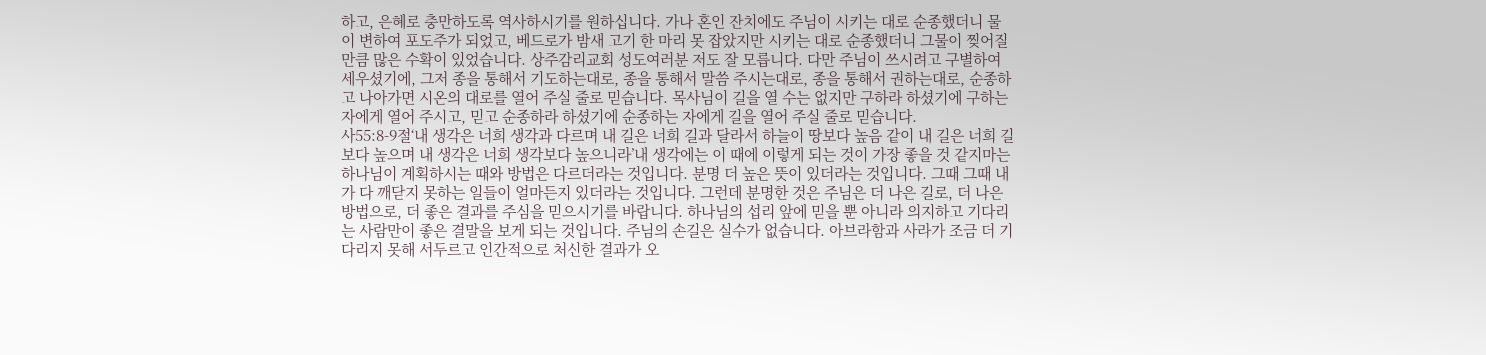하고, 은혜로 충만하도록 역사하시기를 원하십니다. 가나 혼인 잔치에도 주님이 시키는 대로 순종했더니 물이 변하여 포도주가 되었고, 베드로가 밤새 고기 한 마리 못 잡았지만 시키는 대로 순종했더니 그물이 찢어질 만큼 많은 수확이 있었습니다. 상주감리교회 성도여러분 저도 잘 모릅니다. 다만 주님이 쓰시려고 구별하여 세우셨기에, 그저 종을 통해서 기도하는대로, 종을 통해서 말씀 주시는대로, 종을 통해서 권하는대로, 순종하고 나아가면 시온의 대로를 열어 주실 줄로 믿습니다. 목사님이 길을 열 수는 없지만 구하라 하셨기에 구하는 자에게 열어 주시고, 믿고 순종하라 하셨기에 순종하는 자에게 길을 열어 주실 줄로 믿습니다.
사55:8-9절‘내 생각은 너희 생각과 다르며 내 길은 너희 길과 달라서 하늘이 땅보다 높음 같이 내 길은 너희 길보다 높으며 내 생각은 너희 생각보다 높으니라’내 생각에는 이 때에 이렇게 되는 것이 가장 좋을 것 같지마는 하나님이 계획하시는 때와 방법은 다르더라는 것입니다. 분명 더 높은 뜻이 있더라는 것입니다. 그때 그때 내가 다 깨닫지 못하는 일들이 얼마든지 있더라는 것입니다. 그런데 분명한 것은 주님은 더 나은 길로, 더 나은 방법으로, 더 좋은 결과를 주심을 믿으시기를 바랍니다. 하나님의 섭리 앞에 믿을 뿐 아니라 의지하고 기다리는 사람만이 좋은 결말을 보게 되는 것입니다. 주님의 손길은 실수가 없습니다. 아브라함과 사라가 조금 더 기다리지 못해 서두르고 인간적으로 처신한 결과가 오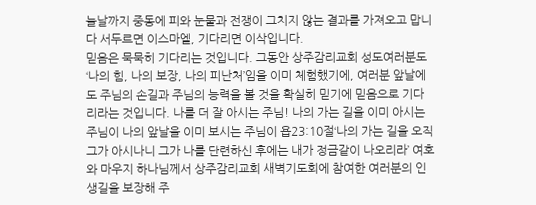늘날까지 중동에 피와 눈물과 전쟁이 그치지 않는 결과를 가져오고 맙니다 서두르면 이스마엘, 기다리면 이삭입니다.
믿음은 묵묵히 기다리는 것입니다. 그동안 상주감리교회 성도여러분도 ‘나의 힘, 나의 보장, 나의 피난처’임을 이미 체험했기에, 여러분 앞날에도 주님의 손길과 주님의 능력을 볼 것을 확실히 믿기에 믿음으로 기다리라는 것입니다. 나를 더 잘 아시는 주님! 나의 가는 길을 이미 아시는 주님이 나의 앞날을 이미 보시는 주님이 욥23:10절‘나의 가는 길을 오직 그가 아시나니 그가 나를 단련하신 후에는 내가 정금같이 나오리라’ 여호와 마우지 하나님께서 상주감리교회 새벽기도회에 참여한 여러분의 인생길을 보장해 주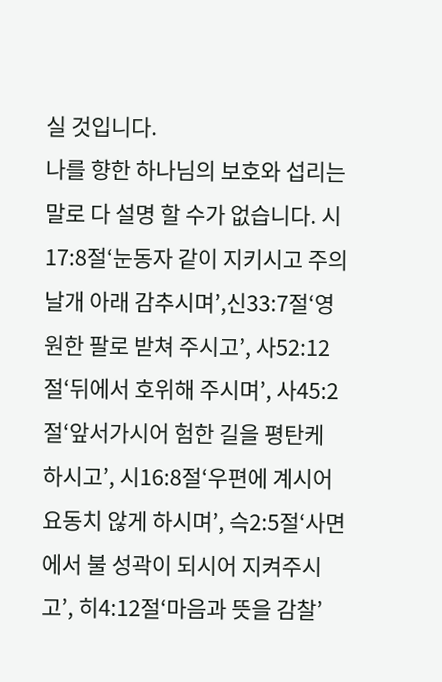실 것입니다.
나를 향한 하나님의 보호와 섭리는 말로 다 설명 할 수가 없습니다. 시17:8절‘눈동자 같이 지키시고 주의 날개 아래 감추시며’,신33:7절‘영원한 팔로 받쳐 주시고’, 사52:12절‘뒤에서 호위해 주시며’, 사45:2절‘앞서가시어 험한 길을 평탄케 하시고’, 시16:8절‘우편에 계시어 요동치 않게 하시며’, 슥2:5절‘사면에서 불 성곽이 되시어 지켜주시고’, 히4:12절‘마음과 뜻을 감찰’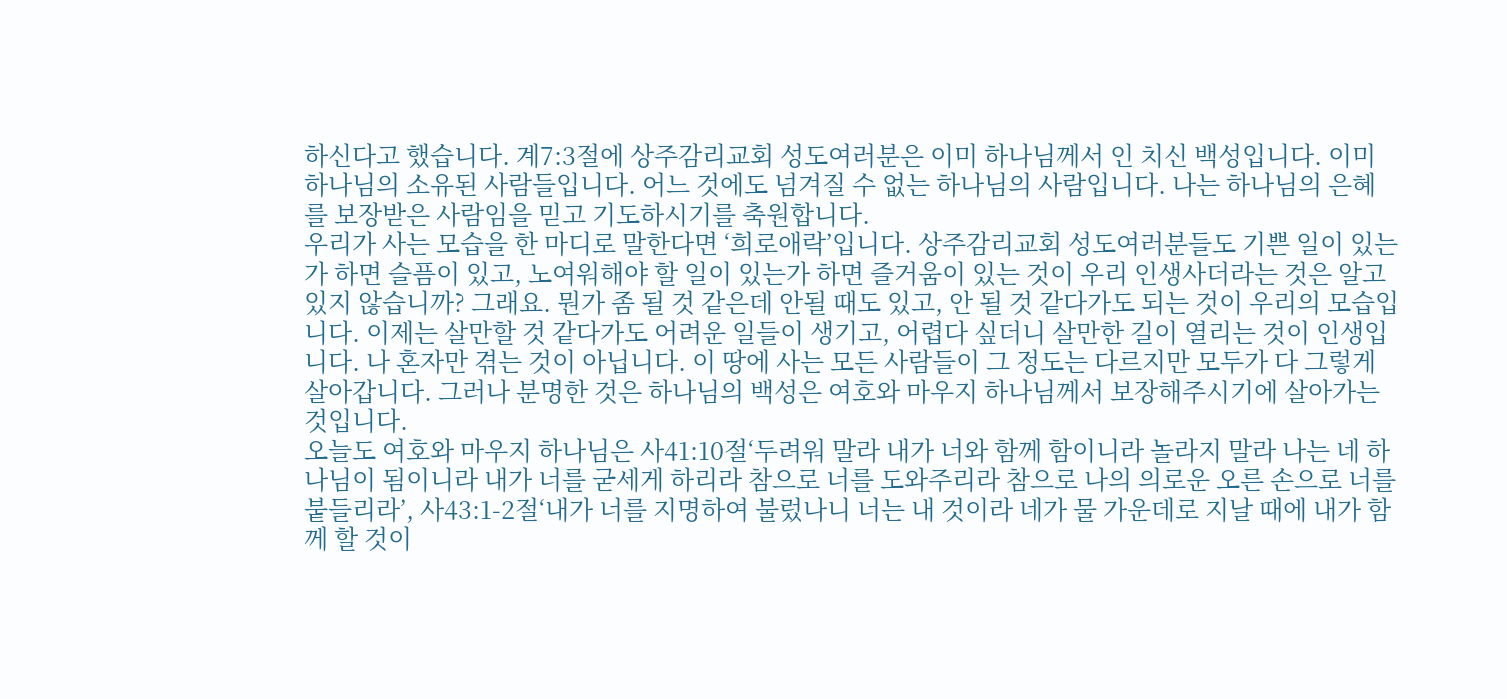하신다고 했습니다. 계7:3절에 상주감리교회 성도여러분은 이미 하나님께서 인 치신 백성입니다. 이미 하나님의 소유된 사람들입니다. 어느 것에도 넘겨질 수 없는 하나님의 사람입니다. 나는 하나님의 은혜를 보장받은 사람임을 믿고 기도하시기를 축원합니다.
우리가 사는 모습을 한 마디로 말한다면 ‘희로애락’입니다. 상주감리교회 성도여러분들도 기쁜 일이 있는가 하면 슬픔이 있고, 노여워해야 할 일이 있는가 하면 즐거움이 있는 것이 우리 인생사더라는 것은 알고 있지 않습니까? 그래요. 뭔가 좀 될 것 같은데 안될 때도 있고, 안 될 것 같다가도 되는 것이 우리의 모습입니다. 이제는 살만할 것 같다가도 어려운 일들이 생기고, 어렵다 싶더니 살만한 길이 열리는 것이 인생입니다. 나 혼자만 겪는 것이 아닙니다. 이 땅에 사는 모든 사람들이 그 정도는 다르지만 모두가 다 그렇게 살아갑니다. 그러나 분명한 것은 하나님의 백성은 여호와 마우지 하나님께서 보장해주시기에 살아가는 것입니다.
오늘도 여호와 마우지 하나님은 사41:10절‘두려워 말라 내가 너와 함께 함이니라 놀라지 말라 나는 네 하나님이 됨이니라 내가 너를 굳세게 하리라 참으로 너를 도와주리라 참으로 나의 의로운 오른 손으로 너를 붙들리라’, 사43:1-2절‘내가 너를 지명하여 불렀나니 너는 내 것이라 네가 물 가운데로 지날 때에 내가 함께 할 것이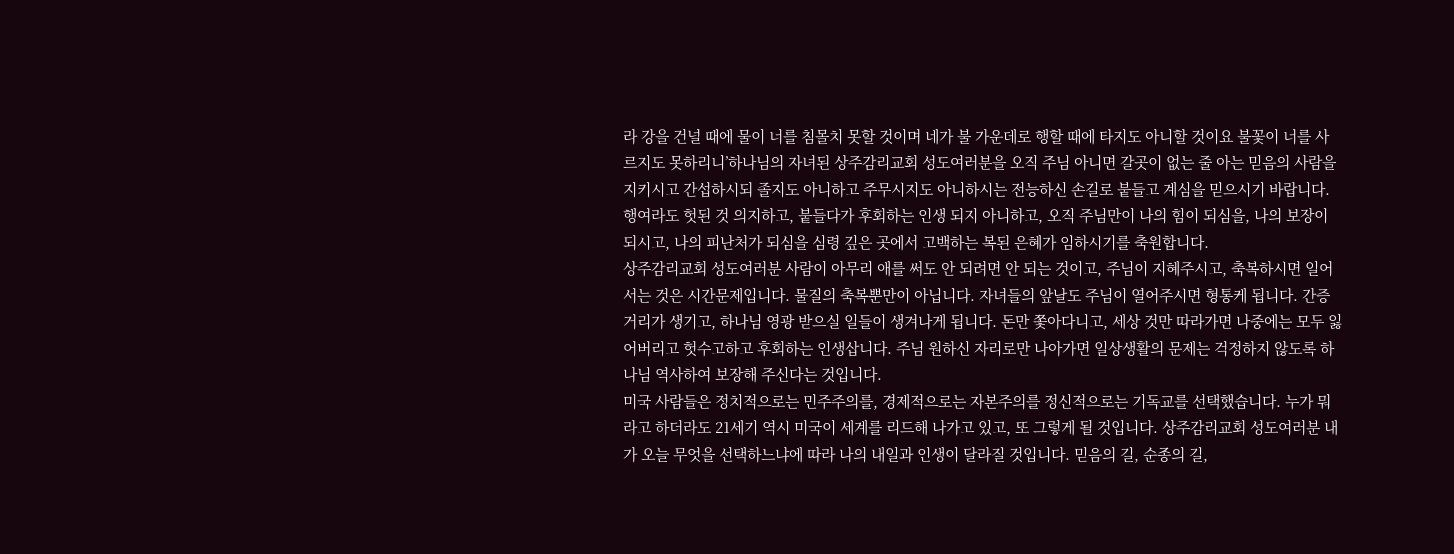라 강을 건널 때에 물이 너를 침몰치 못할 것이며 네가 불 가운데로 행할 때에 타지도 아니할 것이요 불꽃이 너를 사르지도 못하리니’하나님의 자녀된 상주감리교회 성도여러분을 오직 주님 아니면 갈곳이 없는 줄 아는 믿음의 사람을 지키시고 간섭하시되 졸지도 아니하고 주무시지도 아니하시는 전능하신 손길로 붙들고 계심을 믿으시기 바랍니다. 행여라도 헛된 것 의지하고, 붙들다가 후회하는 인생 되지 아니하고, 오직 주님만이 나의 힘이 되심을, 나의 보장이 되시고, 나의 피난처가 되심을 심령 깊은 곳에서 고백하는 복된 은혜가 임하시기를 축원합니다.
상주감리교회 성도여러분 사람이 아무리 애를 써도 안 되려면 안 되는 것이고, 주님이 지혜주시고, 축복하시면 일어서는 것은 시간문제입니다. 물질의 축복뿐만이 아닙니다. 자녀들의 앞날도 주님이 열어주시면 형통케 됩니다. 간증거리가 생기고, 하나님 영광 받으실 일들이 생겨나게 됩니다. 돈만 쫓아다니고, 세상 것만 따라가면 나중에는 모두 잃어버리고 헛수고하고 후회하는 인생삽니다. 주님 원하신 자리로만 나아가면 일상생활의 문제는 걱정하지 않도록 하나님 역사하여 보장해 주신다는 것입니다.
미국 사람들은 정치적으로는 민주주의를, 경제적으로는 자본주의를 정신적으로는 기독교를 선택했습니다. 누가 뭐라고 하더라도 21세기 역시 미국이 세계를 리드해 나가고 있고, 또 그렇게 될 것입니다. 상주감리교회 성도여러분 내가 오늘 무엇을 선택하느냐에 따라 나의 내일과 인생이 달라질 것입니다. 믿음의 길, 순종의 길,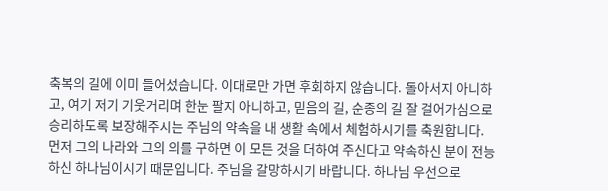축복의 길에 이미 들어섰습니다. 이대로만 가면 후회하지 않습니다. 돌아서지 아니하고, 여기 저기 기웃거리며 한눈 팔지 아니하고, 믿음의 길, 순종의 길 잘 걸어가심으로 승리하도록 보장해주시는 주님의 약속을 내 생활 속에서 체험하시기를 축원합니다.
먼저 그의 나라와 그의 의를 구하면 이 모든 것을 더하여 주신다고 약속하신 분이 전능하신 하나님이시기 때문입니다. 주님을 갈망하시기 바랍니다. 하나님 우선으로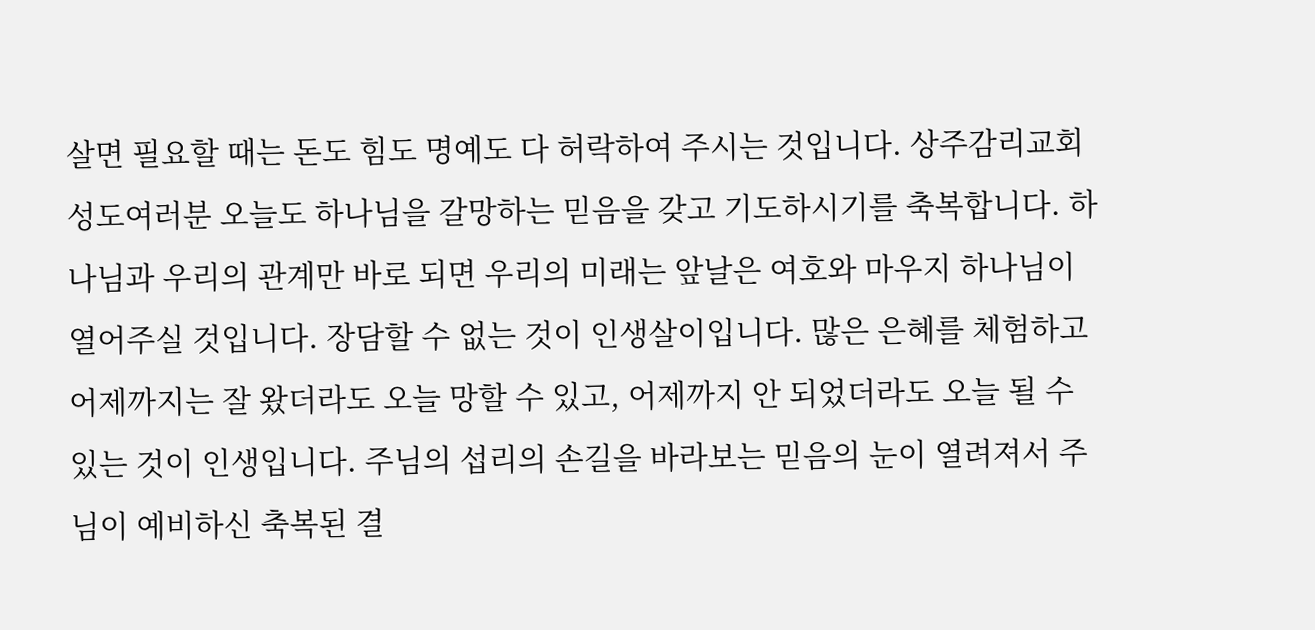살면 필요할 때는 돈도 힘도 명예도 다 허락하여 주시는 것입니다. 상주감리교회 성도여러분 오늘도 하나님을 갈망하는 믿음을 갖고 기도하시기를 축복합니다. 하나님과 우리의 관계만 바로 되면 우리의 미래는 앞날은 여호와 마우지 하나님이 열어주실 것입니다. 장담할 수 없는 것이 인생살이입니다. 많은 은혜를 체험하고 어제까지는 잘 왔더라도 오늘 망할 수 있고, 어제까지 안 되었더라도 오늘 될 수 있는 것이 인생입니다. 주님의 섭리의 손길을 바라보는 믿음의 눈이 열려져서 주님이 예비하신 축복된 결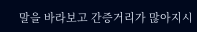말을 바라보고 간증거리가 많아지시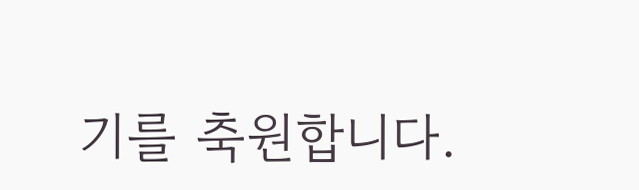기를 축원합니다.